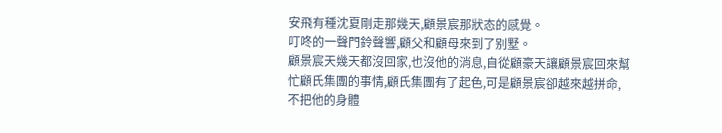安飛有種沈夏剛走那幾天,顧景宸那狀态的感覺。
叮咚的一聲門鈴聲響,顧父和顧母來到了别墅。
顧景宸天幾天都沒回家,也沒他的消息,自從顧豪天讓顧景宸回來幫忙顧氏集團的事情,顧氏集團有了起色,可是顧景宸卻越來越拼命,不把他的身體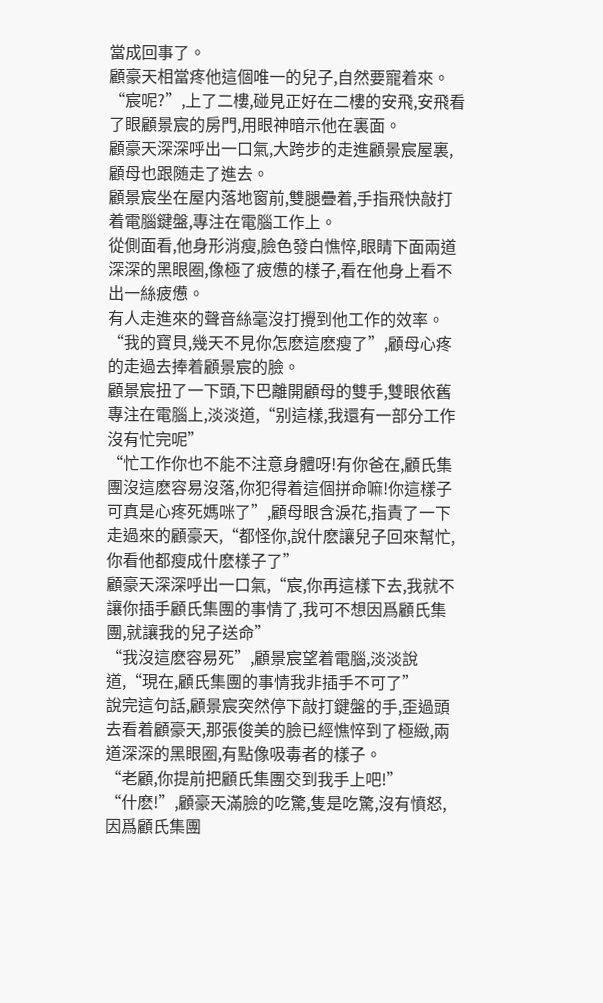當成回事了。
顧豪天相當疼他這個唯一的兒子,自然要寵着來。
“宸呢?”,上了二樓,碰見正好在二樓的安飛,安飛看了眼顧景宸的房門,用眼神暗示他在裏面。
顧豪天深深呼出一口氣,大跨步的走進顧景宸屋裏,顧母也跟随走了進去。
顧景宸坐在屋内落地窗前,雙腿疊着,手指飛快敲打着電腦鍵盤,專注在電腦工作上。
從側面看,他身形消瘦,臉色發白憔悴,眼睛下面兩道深深的黑眼圈,像極了疲憊的樣子,看在他身上看不出一絲疲憊。
有人走進來的聲音絲毫沒打攪到他工作的效率。
“我的寶貝,幾天不見你怎麽這麽瘦了”,顧母心疼的走過去捧着顧景宸的臉。
顧景宸扭了一下頭,下巴離開顧母的雙手,雙眼依舊專注在電腦上,淡淡道,“别這樣,我還有一部分工作沒有忙完呢”
“忙工作你也不能不注意身體呀!有你爸在,顧氏集團沒這麽容易沒落,你犯得着這個拼命嘛!你這樣子可真是心疼死媽咪了”,顧母眼含淚花,指責了一下走過來的顧豪天,“都怪你,說什麽讓兒子回來幫忙,你看他都瘦成什麽樣子了”
顧豪天深深呼出一口氣,“宸,你再這樣下去,我就不讓你插手顧氏集團的事情了,我可不想因爲顧氏集團,就讓我的兒子送命”
“我沒這麽容易死”,顧景宸望着電腦,淡淡說道,“現在,顧氏集團的事情我非插手不可了”
說完這句話,顧景宸突然停下敲打鍵盤的手,歪過頭去看着顧豪天,那張俊美的臉已經憔悴到了極緻,兩道深深的黑眼圈,有點像吸毒者的樣子。
“老顧,你提前把顧氏集團交到我手上吧!”
“什麽!”,顧豪天滿臉的吃驚,隻是吃驚,沒有憤怒,因爲顧氏集團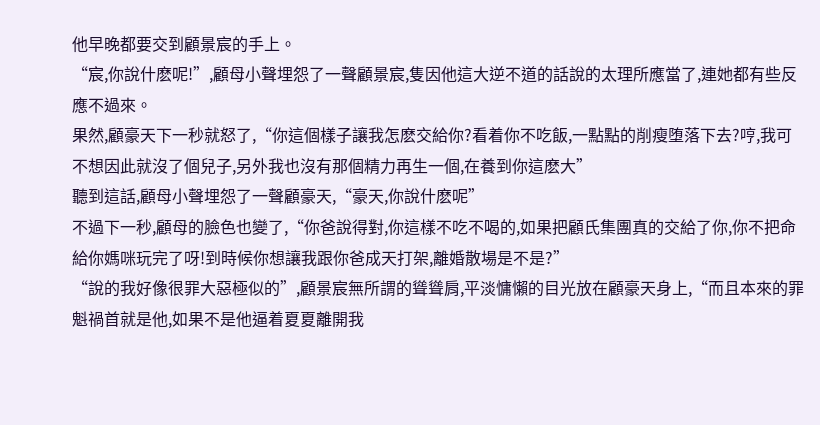他早晚都要交到顧景宸的手上。
“宸,你說什麽呢!”,顧母小聲埋怨了一聲顧景宸,隻因他這大逆不道的話說的太理所應當了,連她都有些反應不過來。
果然,顧豪天下一秒就怒了,“你這個樣子讓我怎麽交給你?看着你不吃飯,一點點的削瘦堕落下去?哼,我可不想因此就沒了個兒子,另外我也沒有那個精力再生一個,在養到你這麽大”
聽到這話,顧母小聲埋怨了一聲顧豪天,“豪天,你說什麽呢”
不過下一秒,顧母的臉色也變了,“你爸說得對,你這樣不吃不喝的,如果把顧氏集團真的交給了你,你不把命給你媽咪玩完了呀!到時候你想讓我跟你爸成天打架,離婚散場是不是?”
“說的我好像很罪大惡極似的”,顧景宸無所謂的聳聳肩,平淡慵懶的目光放在顧豪天身上,“而且本來的罪魁禍首就是他,如果不是他逼着夏夏離開我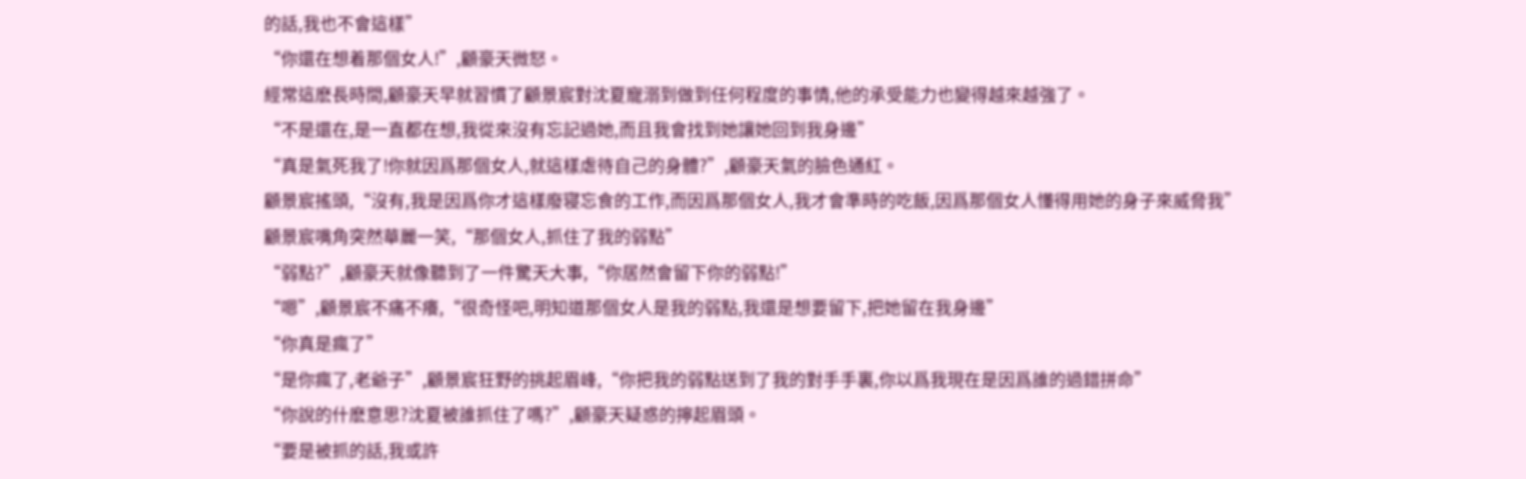的話,我也不會這樣”
“你還在想着那個女人!”,顧豪天微怒。
經常這麽長時間,顧豪天早就習慣了顧景宸對沈夏寵溺到做到任何程度的事情,他的承受能力也變得越來越強了。
“不是還在,是一直都在想,我從來沒有忘記過她,而且我會找到她讓她回到我身邊”
“真是氣死我了!你就因爲那個女人,就這樣虐待自己的身體?”,顧豪天氣的臉色通紅。
顧景宸搖頭,“沒有,我是因爲你才這樣廢寝忘食的工作,而因爲那個女人,我才會準時的吃飯,因爲那個女人懂得用她的身子來威脅我”
顧景宸嘴角突然華麗一笑,“那個女人,抓住了我的弱點”
“弱點?”,顧豪天就像聽到了一件驚天大事,“你居然會留下你的弱點!”
“嗯”,顧景宸不痛不癢,“很奇怪吧,明知道那個女人是我的弱點,我還是想要留下,把她留在我身邊”
“你真是瘋了”
“是你瘋了,老爺子”,顧景宸狂野的挑起眉峰,“你把我的弱點送到了我的對手手裏,你以爲我現在是因爲誰的過錯拼命”
“你說的什麽意思?沈夏被誰抓住了嗎?”,顧豪天疑惑的擰起眉頭。
“要是被抓的話,我或許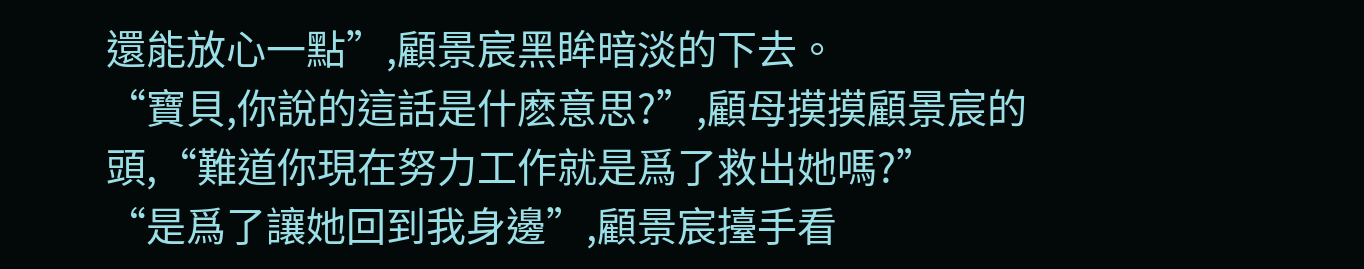還能放心一點”,顧景宸黑眸暗淡的下去。
“寶貝,你說的這話是什麽意思?”,顧母摸摸顧景宸的頭,“難道你現在努力工作就是爲了救出她嗎?”
“是爲了讓她回到我身邊”,顧景宸擡手看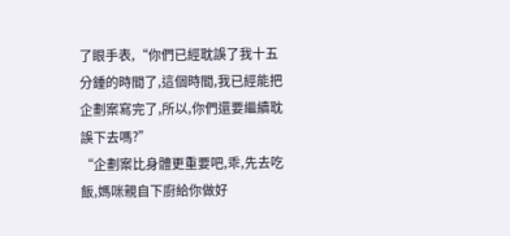了眼手表,“你們已經耽誤了我十五分鍾的時間了,這個時間,我已經能把企劃案寫完了,所以,你們還要繼續耽誤下去嗎?”
“企劃案比身體更重要吧,乖,先去吃飯,媽咪親自下廚給你做好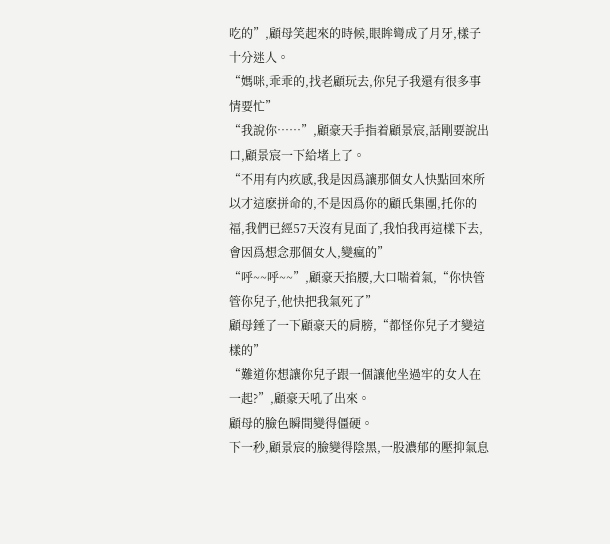吃的”,顧母笑起來的時候,眼眸彎成了月牙,樣子十分迷人。
“媽咪,乖乖的,找老顧玩去,你兒子我還有很多事情要忙”
“我說你……”,顧豪天手指着顧景宸,話剛要說出口,顧景宸一下給堵上了。
“不用有内疚感,我是因爲讓那個女人快點回來所以才這麽拼命的,不是因爲你的顧氏集團,托你的福,我們已經57天沒有見面了,我怕我再這樣下去,會因爲想念那個女人,變瘋的”
“呼~~呼~~”,顧豪天掐腰,大口喘着氣,“你快管管你兒子,他快把我氣死了”
顧母錘了一下顧豪天的肩膀,“都怪你兒子才變這樣的”
“難道你想讓你兒子跟一個讓他坐過牢的女人在一起?”,顧豪天吼了出來。
顧母的臉色瞬間變得僵硬。
下一秒,顧景宸的臉變得陰黑,一股濃郁的壓抑氣息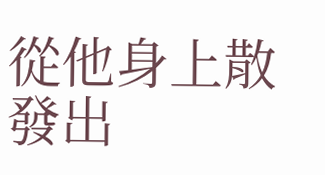從他身上散發出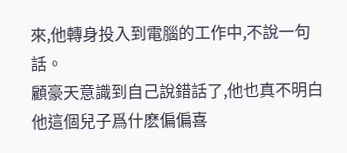來,他轉身投入到電腦的工作中,不說一句話。
顧豪天意識到自己說錯話了,他也真不明白他這個兒子爲什麽偏偏喜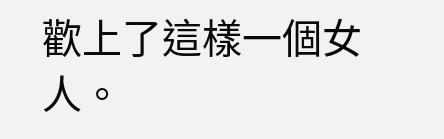歡上了這樣一個女人。